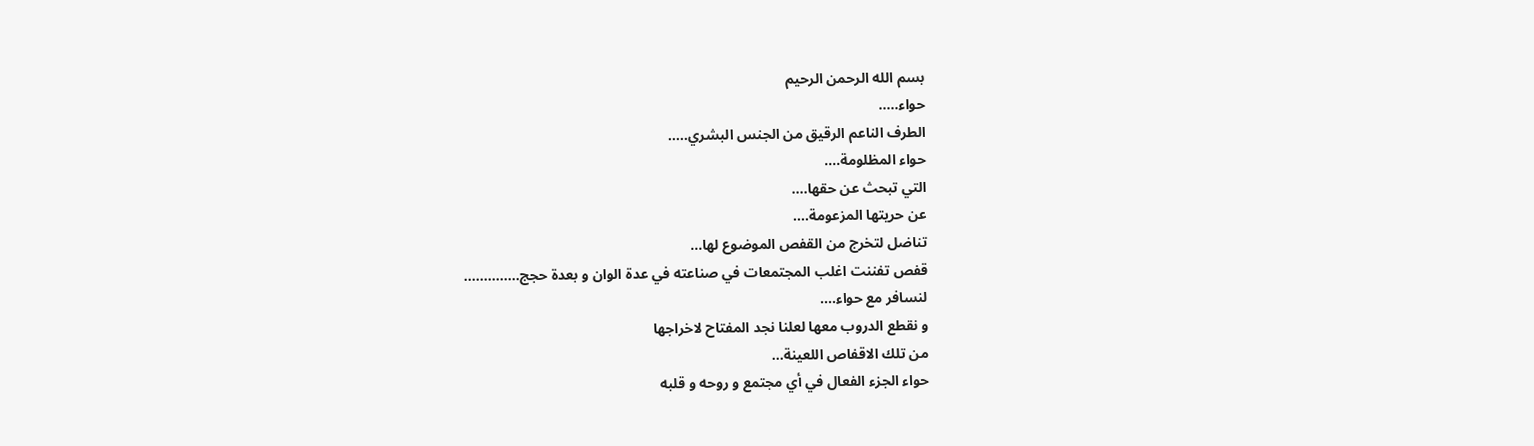بسم الله الرحمن الرحيم
حواء.....
الطرف الناعم الرقيق من الجنس البشري.....
حواء المظلومة....
التي تبحث عن حقها....
عن حريتها المزعومة....
تناضل لتخرج من القفص الموضوع لها...
قفص تفننت اغلب المجتمعات في صناعته في عدة الوان و بعدة حجج..............
لنسافر مع حواء....
و نقطع الدروب معها لعلنا نجد المفتاح لاخراجها
من تلك الاقفاص اللعينة...
حواء الجزء الفعال في أي مجتمع و روحه و قلبه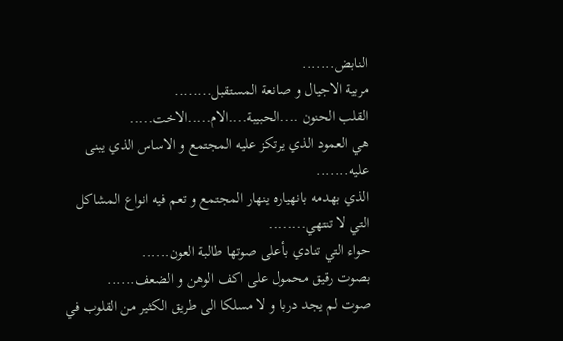النابض.......
مربية الاجيال و صانعة المستقبل........
القلب الحنون ....الحبيبة....الام.....الاخت.....
هي العمود الذي يرتكز عليه المجتمع و الاساس الذي يبنى عليه.......
الذي بهدمه بانهياره ينهار المجتمع و تعم فيه انواع المشاكل التي لا تنتهي........
حواء التي تنادي بأعلى صوتها طالبة العون......
بصوت رقيق محمول على اكف الوهن و الضعف......
صوت لم يجد دربا و لا مسلكا الى طريق الكثير من القلوب في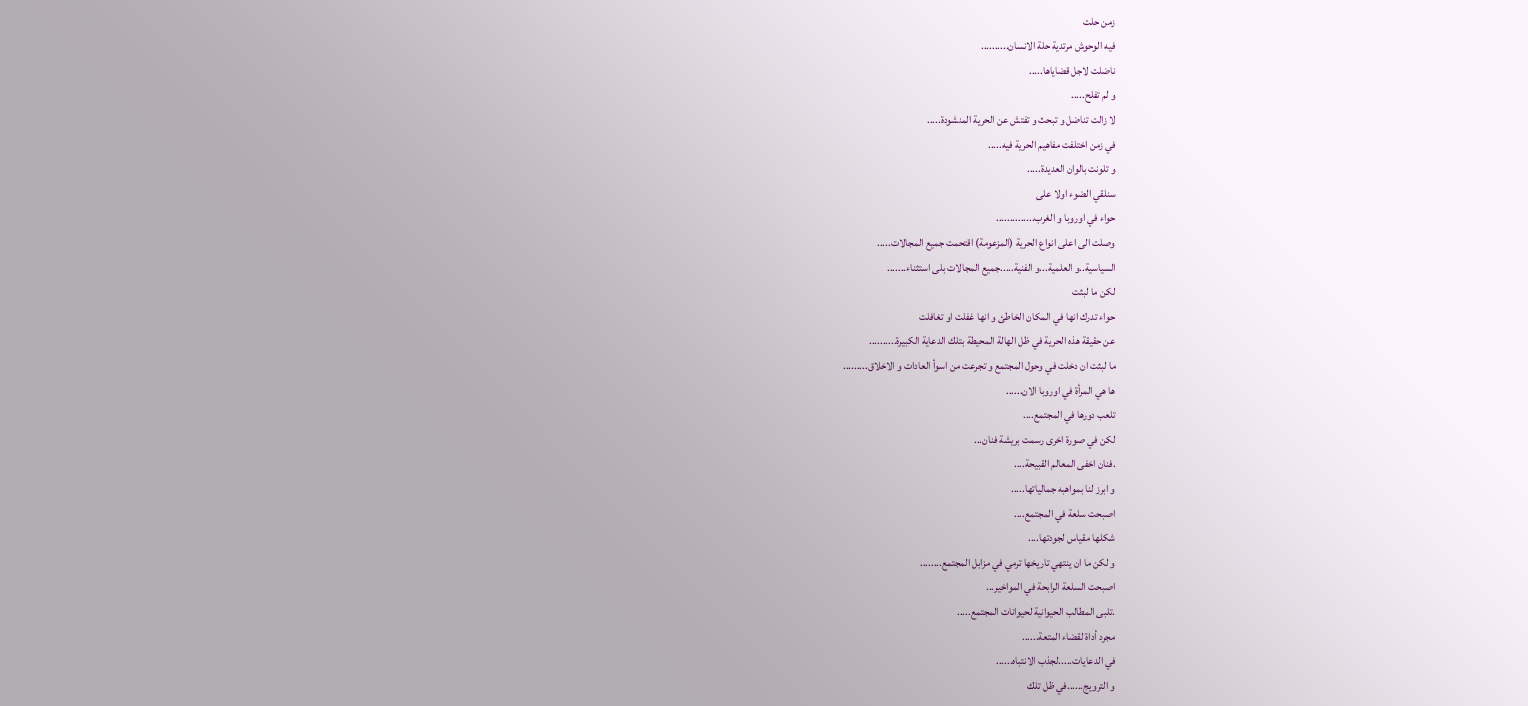زمن حلت
فيه الوحوش مرتدية حلة الانسان..........
ناضلت لاجل قضاياها.....
و لم تفلح.....
لا زالت تناضل و تبحث و تفتش عن الحرية المنشودة.....
في زمن اختلفت مفاهيم الحرية فيه.....
و تلونت بالوان العديدة.....
سنلقي الضوء اولا على
حواء في اوروبا و الغرب..............
وصلت الى اعلى انواع الحرية (المزعومة) اقتحمت جميع المجالات.....
السياسية..و العلمية...و الفنية.....جميع المجالات بلى استثناء.......
لكن ما لبثت
حواء تدرك انها في المكان الخاطئ و انها غفلت او تغافلت
عن حقيقة هذه الحرية في ظل الهالة المحيطة بتلك الدعاية الكبيرة..........
ما لبثت ان دخلت في وحول المجتمع و تجرعت من اسوأ العادات و الاخلاق.........
ها هي المرأة في اوروبا الان......
تلعب دورها في المجتمع....
لكن في صورة اخرى رسمت بريشة فنان...
.فنان اخفى المعالم القبيحة....
و ابرز لنا بمواهبه جمالياتها.....
اصبحت سلعة في المجتمع....
شكلها مقياس لجودتها....
و لكن ما ان ينتهي تاريخها ترمي في مزابل المجتمع........
اصبحت السلعة الرابحة في المواخير...
.تلبى المطالب الحيوانية لحيوانات المجتمع.....
مجرد أداة لقضاء المتعة......
في الدعايات.....لجذب الانتباه......
و الترويج......في ظل تلك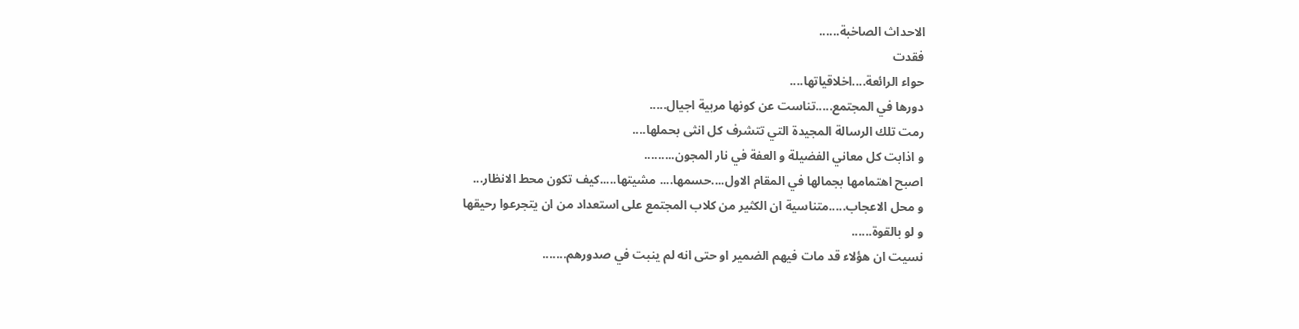الاحداث الصاخبة......
فقدت
حواء الرائعة....اخلاقياتها....
دورها في المجتمع.....تناست عن كونها مربية اجيال.....
رمت تلك الرسالة المجيدة التي تتشرف كل انثى بحملها....
و اذابت كل معاني الفضيلة و العفة في نار المجون.........
اصبح اهتمامها بجمالها في المقام الاول....حسمها.... مشيتها.....كيف تكون محط الانظار...
و محل الاعجاب.....متناسية ان الكثير من كلاب المجتمع على استعداد من ان يتجرعوا رحيقها
و لو بالقوة......
نسيت ان هؤلاء قد مات فيهم الضمير او حتى انه لم ينبت في صدورهم.......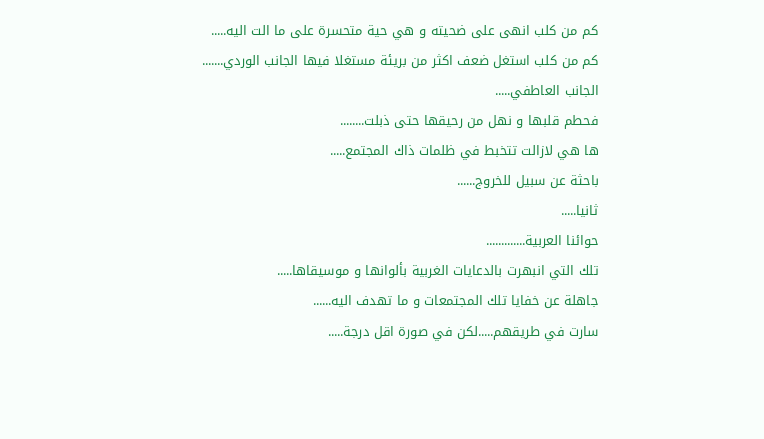كم من كلب انهى على ضحيته و هي حية متحسرة على ما الت اليه.....
كم من كلب استغل ضعف اكثر من بريئة مستغلا فيها الجانب الوردي.......
الجانب العاطفي.....
فحطم قلبها و نهل من رحيقها حتى ذبلت........
ها هي لازالت تتخبط في ظلمات ذاك المجتمع.....
باحثة عن سبيل للخروج......
ثانيا.....
حوائنا العربية.............
تلك التي انبهرت بالدعايات الغربية بألوانها و موسيقاها.....
جاهلة عن خفايا تلك المجتمعات و ما تهدف اليه......
سارت في طريقهم.....لكن في صورة اقل درجة.....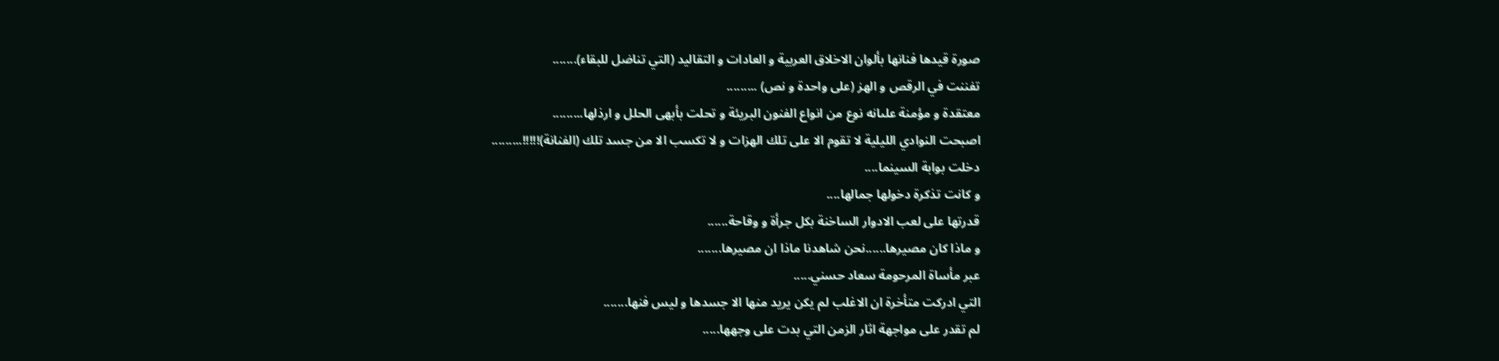صورة قيدها فنانها بألوان الاخلاق العربية و العادات و التقاليد (التي تناضل للبقاء).......
تفننت في الرقص و الهز (على واحدة و نص) .........
معتقدة و مؤمنة علىانه نوع من انواع الفنون البريئة و تحلت بأبهى الحلل و ارذلها.........
اصبحت النوادي الليلية لا تقوم الا على تلك الهزات و لا تكسب الا من جسد تلك (الفنانة)!!!!!.........
دخلت بوابة السينما....
و كانت تذكرة دخولها جمالها....
قدرتها على لعب الادوار الساخنة بكل جرأة و وقاحة......
و ماذا كان مصيرها......نحن شاهدنا ماذا ان مصيرها.......
عبر مأساة المرحومة سعاد حسني.....
التي ادركت متأخرة ان الاغلب لم يكن يريد منها الا جسدها و ليس فنها.......
لم تقدر على مواجهة اثار الزمن التي بدت على وجهها.....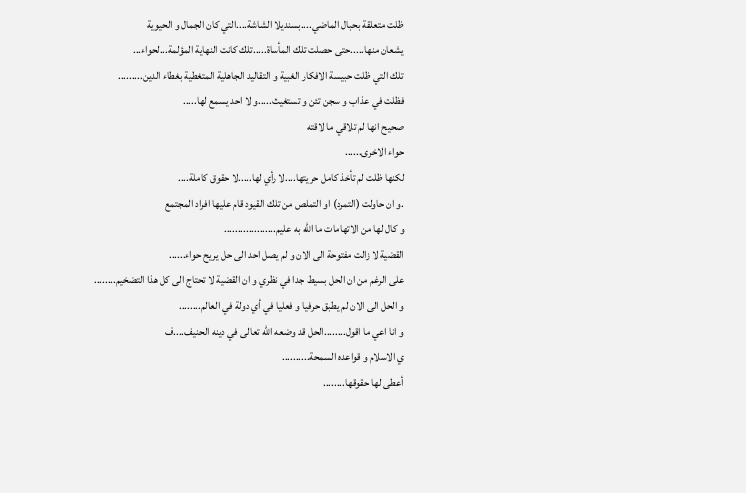ظلت متعلقة بحبال الماضي....بسنديلا الشاشة....التي كان الجمال و الحيوية
يشعان منها.....حتى حصلت تلك المأساة.....تلك كانت النهاية المؤلمة...لحواء...
تلك التي ظلت حبيسة الافكار الغبية و التقاليد الجاهلية المتغطية بغطاء الدين.........
فظلت في عذاب و سجن تئن و تستغيث.....و لا احد يسمع لها.....
صحيح انها لم تلاقي ما لاقته
حواء الاخرى......
لكنها ظلت لم تأخذ كامل حريتها....لا رأي لها.....لا حقوق كاملة....
.و ان حاولت (التمرد) او التملص من تلك القيود قام عليها افراد المجتمع
و كال لها من الاتهامات ما الله به عليم...................
القضية لا زالت مفتوحة الى الان و لم يصل احد الى حل يريح حواء......
على الرغم من ان الحل بسيط جدا في نظري و ان القضية لا تحتاج الى كل هذا التضخيم........
و الحل الى الان لم يطبق حرفيا و فعليا في أي دولة في العالم........
و انا اعي ما اقول........الحل قد وضعه الله تعالى في دينه الحنيف....ف
ي الاسلام و قواعده السمحة..........
أعطى لها حقوقها........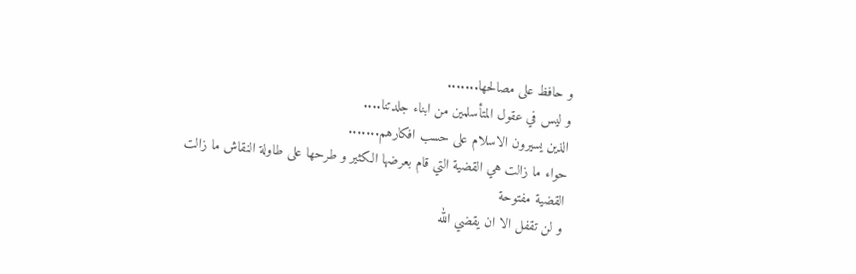و حافظ على مصالحها.......
و ليس في عقول المتأسلمين من ابناء جلدتنا....
الذين يسيرون الاسلام على حسب افكارهم.......
حواء ما زالت هي القضية التي قام بعرضها الكثير و طرحها على طاولة النقاش ما زالت القضية مفتوحة
و لن تقفل الا ان يقضي الله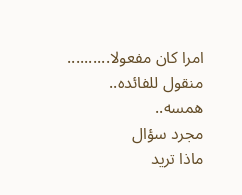امرا كان مفعولا..........
منقول للفائده..
همسه..
مجرد سؤال
ماذا تريد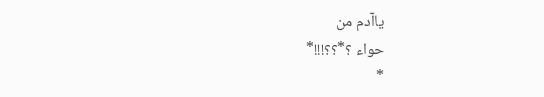ياآدم من
حواء ؟*؟؟!!!*
*